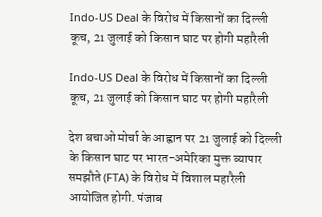Indo-US Deal के विरोध में किसानों का दिल्ली कूच, 21 जुलाई को किसान घाट पर होगी महारैली

Indo-US Deal के विरोध में किसानों का दिल्ली कूच, 21 जुलाई को किसान घाट पर होगी महारैली

देश बचाओ मोर्चा के आह्वान पर 21 जुलाई को दिल्ली के किसान घाट पर भारत-अमेरिका मुक्त व्यापार समझौते (FTA) के विरोध में विशाल महारैली आयोजित होगी. पंजाब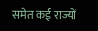समेत कई राज्यों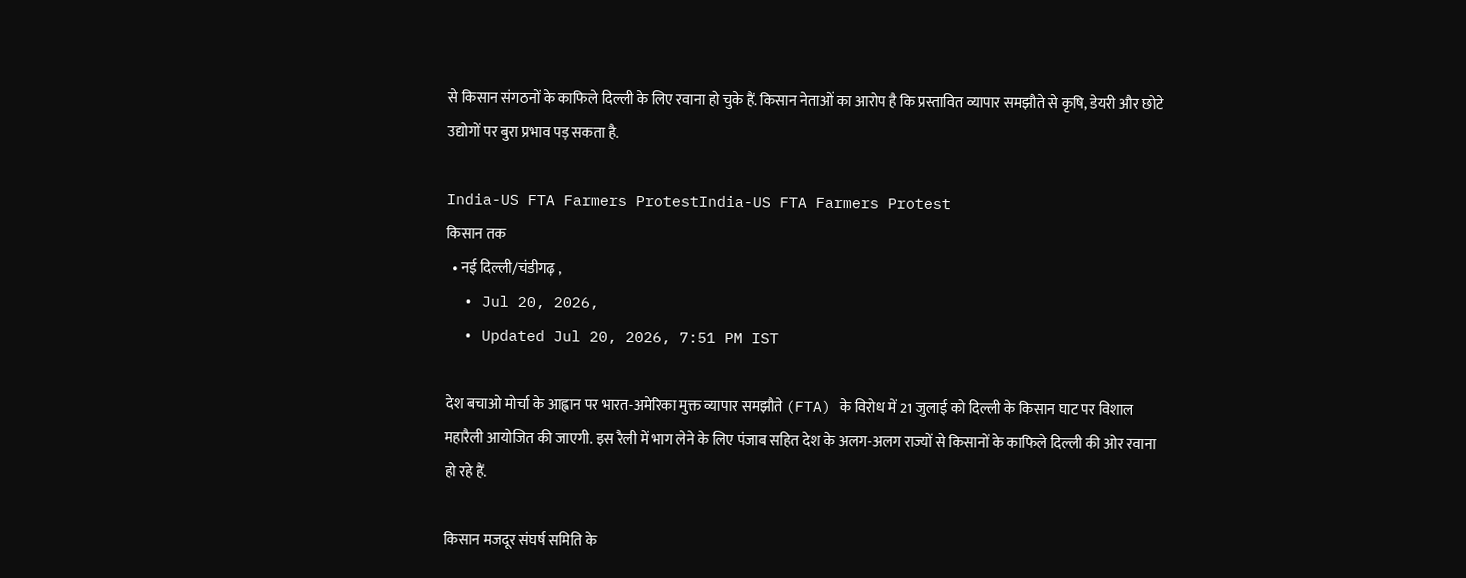से किसान संगठनों के काफिले दिल्ली के लिए रवाना हो चुके हैं. किसान नेताओं का आरोप है कि प्रस्तावित व्यापार समझौते से कृषि, डेयरी और छोटे उद्योगों पर बुरा प्रभाव पड़ सकता है.

India-US FTA Farmers ProtestIndia-US FTA Farmers Protest
क‍िसान तक
  • नई दिल्ली/चंडीगढ़ ,
  • Jul 20, 2026,
  • Updated Jul 20, 2026, 7:51 PM IST

देश बचाओ मोर्चा के आह्वान पर भारत-अमेरिका मुक्त व्यापार समझौते (FTA) के विरोध में 21 जुलाई को दिल्ली के किसान घाट पर विशाल महारैली आयोजित की जाएगी. इस रैली में भाग लेने के लिए पंजाब सहित देश के अलग-अलग राज्यों से किसानों के काफिले दिल्ली की ओर रवाना हो रहे हैं.

किसान मजदूर संघर्ष समिति के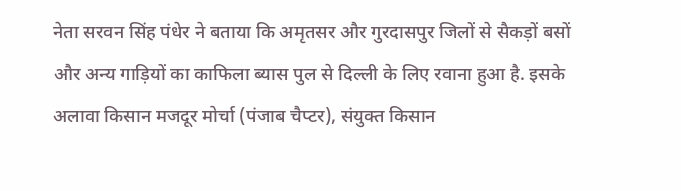नेता सरवन सिंह पंधेर ने बताया कि अमृतसर और गुरदासपुर जिलों से सैकड़ों बसों और अन्य गाड़ियों का काफिला ब्यास पुल से दिल्ली के लिए रवाना हुआ है. इसके अलावा किसान मजदूर मोर्चा (पंजाब चैप्टर), संयुक्त किसान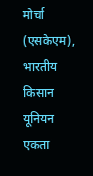मोर्चा (एसकेएम), भारतीय किसान यूनियन एकता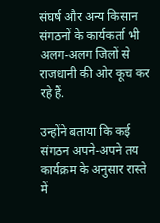संघर्ष और अन्य किसान संगठनों के कार्यकर्ता भी अलग-अलग जिलों से राजधानी की ओर कूच कर रहे हैं.

उन्होंने बताया कि कई संगठन अपने-अपने तय कार्यक्रम के अनुसार रास्ते में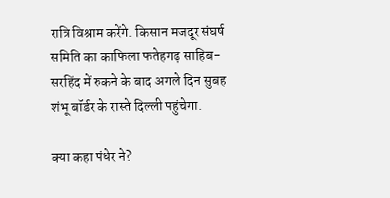रात्रि विश्राम करेंगे. किसान मजदूर संघर्ष समिति का काफिला फतेहगढ़ साहिब-सरहिंद में रुकने के बाद अगले दिन सुबह शंभू बॉर्डर के रास्ते दिल्ली पहुंचेगा.

क्या कहा पंधेर ने?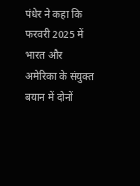पंधेर ने कहा कि फरवरी 2025 में भारत और अमेरिका के संयुक्त बयान में दोनों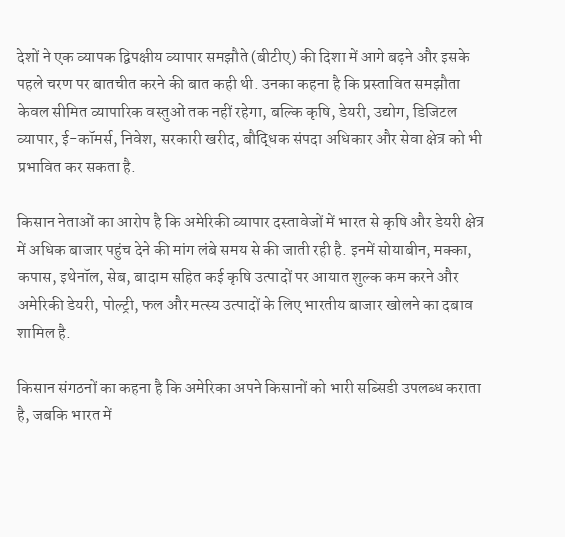देशों ने एक व्यापक द्विपक्षीय व्यापार समझौते (बीटीए) की दिशा में आगे बढ़ने और इसके पहले चरण पर बातचीत करने की बात कही थी. उनका कहना है कि प्रस्तावित समझौता केवल सीमित व्यापारिक वस्तुओं तक नहीं रहेगा, बल्कि कृषि, डेयरी, उद्योग, डिजिटल व्यापार, ई-कॉमर्स, निवेश, सरकारी खरीद, बौद्धिक संपदा अधिकार और सेवा क्षेत्र को भी प्रभावित कर सकता है.

किसान नेताओं का आरोप है कि अमेरिकी व्यापार दस्तावेजों में भारत से कृषि और डेयरी क्षेत्र में अधिक बाजार पहुंच देने की मांग लंबे समय से की जाती रही है. इनमें सोयाबीन, मक्का, कपास, इथेनॉल, सेब, बादाम सहित कई कृषि उत्पादों पर आयात शुल्क कम करने और अमेरिकी डेयरी, पोल्ट्री, फल और मत्स्य उत्पादों के लिए भारतीय बाजार खोलने का दबाव शामिल है.

किसान संगठनों का कहना है कि अमेरिका अपने किसानों को भारी सब्सिडी उपलब्ध कराता है, जबकि भारत में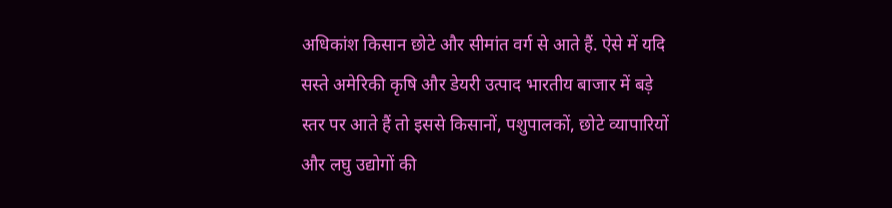अधिकांश किसान छोटे और सीमांत वर्ग से आते हैं. ऐसे में यदि सस्ते अमेरिकी कृषि और डेयरी उत्पाद भारतीय बाजार में बड़े स्तर पर आते हैं तो इससे किसानों, पशुपालकों, छोटे व्यापारियों और लघु उद्योगों की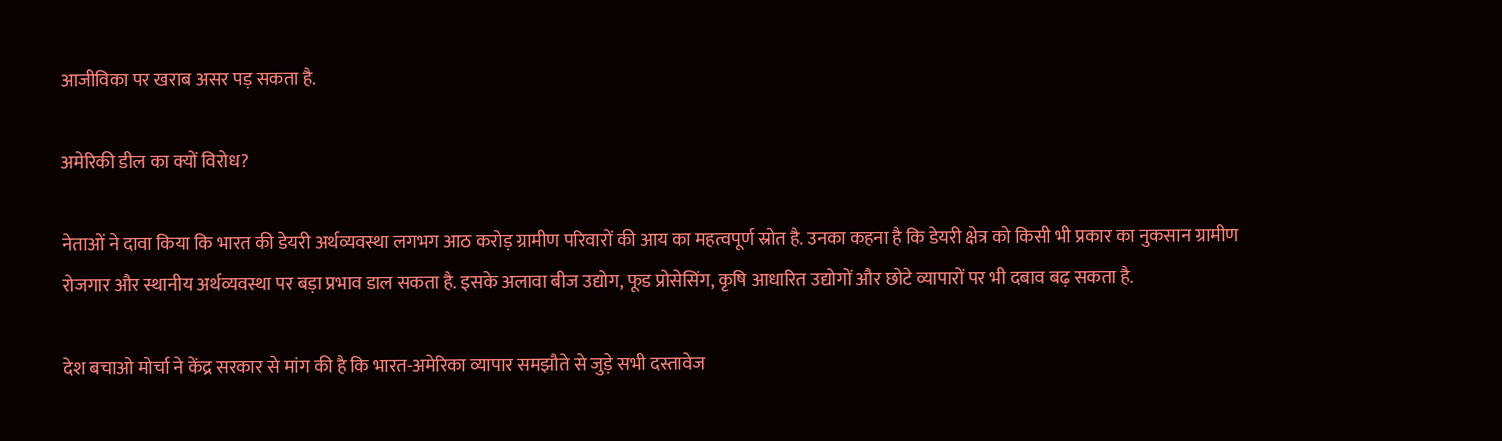आजीविका पर खराब असर पड़ सकता है.

अमेरिकी डील का क्यों विरोध?

नेताओं ने दावा किया कि भारत की डेयरी अर्थव्यवस्था लगभग आठ करोड़ ग्रामीण परिवारों की आय का महत्वपूर्ण स्रोत है. उनका कहना है कि डेयरी क्षेत्र को किसी भी प्रकार का नुकसान ग्रामीण रोजगार और स्थानीय अर्थव्यवस्था पर बड़ा प्रभाव डाल सकता है. इसके अलावा बीज उद्योग, फूड प्रोसेसिंग, कृषि आधारित उद्योगों और छोटे व्यापारों पर भी दबाव बढ़ सकता है.

देश बचाओ मोर्चा ने केंद्र सरकार से मांग की है कि भारत-अमेरिका व्यापार समझौते से जुड़े सभी दस्तावेज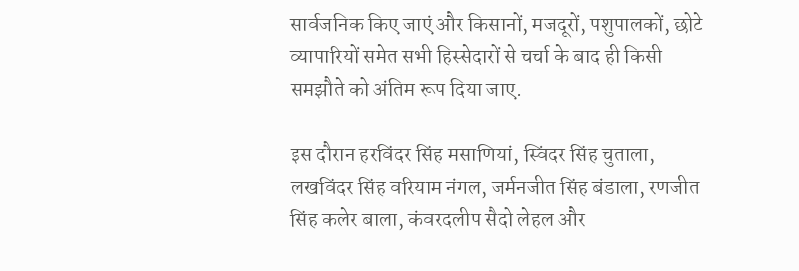सार्वजनिक किए जाएं और किसानों, मजदूरों, पशुपालकों, छोटे व्यापारियों समेत सभी हिस्सेदारों से चर्चा के बाद ही किसी समझौते को अंतिम रूप दिया जाए.

इस दौरान हरविंदर सिंह मसाणियां, स्विंदर सिंह चुताला, लखविंदर सिंह वरियाम नंगल, जर्मनजीत सिंह बंडाला, रणजीत सिंह कलेर बाला, कंवरदलीप सैदो लेहल और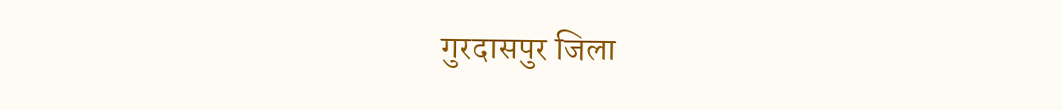गुरदासपुर जिला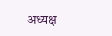अध्यक्ष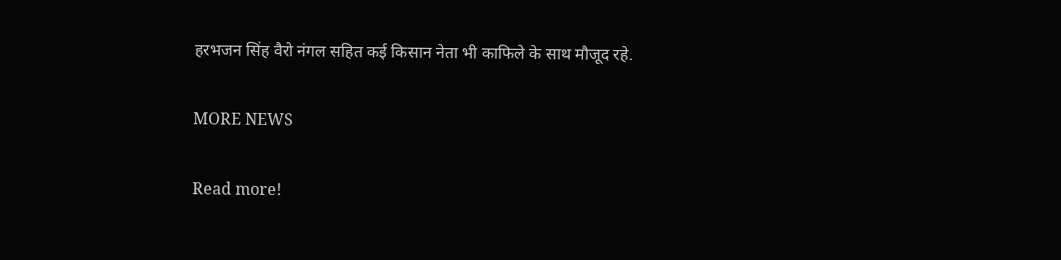हरभजन सिंह वैरो नंगल सहित कई किसान नेता भी काफिले के साथ मौजूद रहे.

MORE NEWS

Read more!